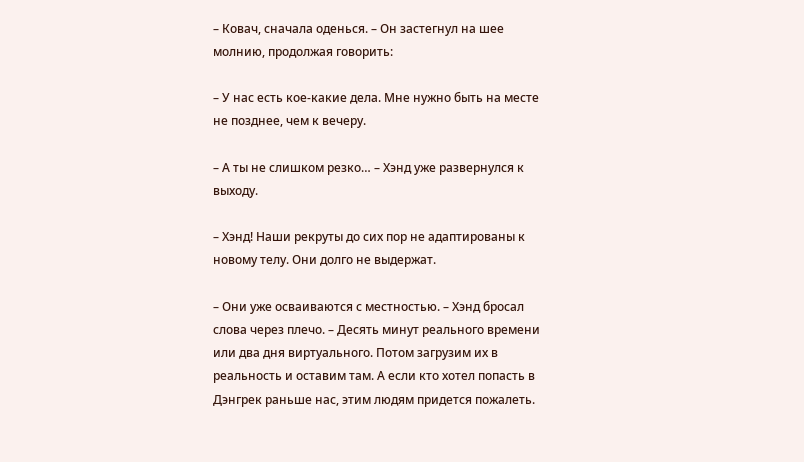– Ковач, сначала оденься. – Он застегнул на шее молнию, продолжая говорить:

– У нас есть кое-какие дела. Мне нужно быть на месте не позднее, чем к вечеру.

– А ты не слишком резко… – Хэнд уже развернулся к выходу.

– Хэнд! Наши рекруты до сих пор не адаптированы к новому телу. Они долго не выдержат.

– Они уже осваиваются с местностью. – Хэнд бросал слова через плечо. – Десять минут реального времени или два дня виртуального. Потом загрузим их в реальность и оставим там. А если кто хотел попасть в Дэнгрек раньше нас, этим людям придется пожалеть.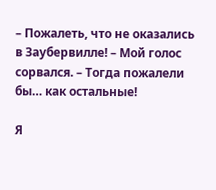– Пожалеть, что не оказались в Заубервилле! – Мой голос сорвался. – Тогда пожалели бы… как остальные!

Я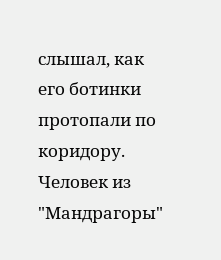слышал, как его ботинки протопали по коридору. Человек из "Мандрагоры"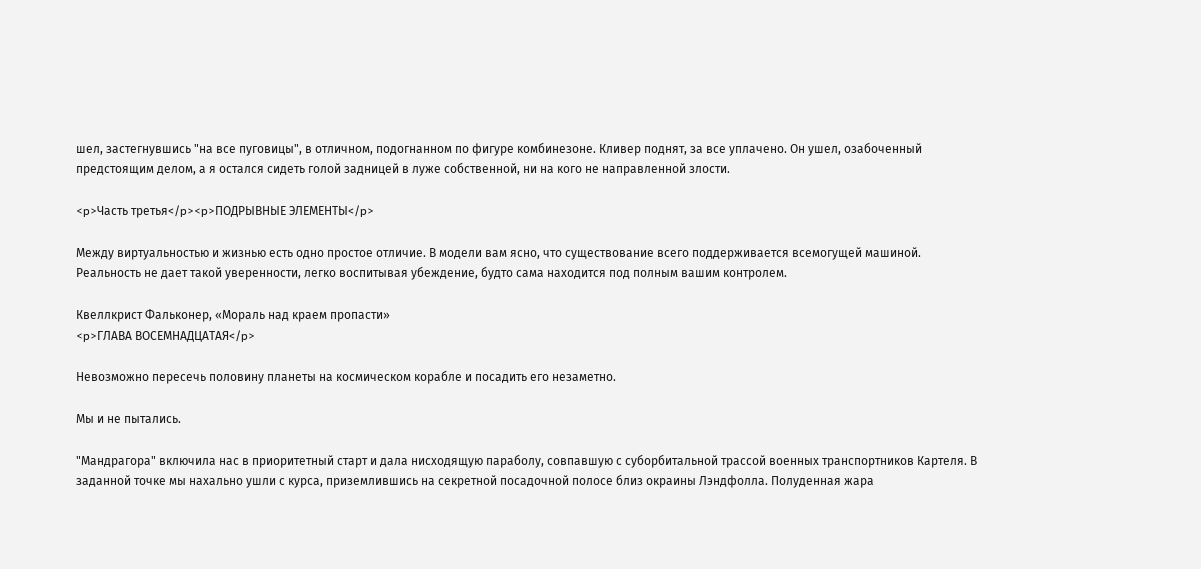шел, застегнувшись "на все пуговицы", в отличном, подогнанном по фигуре комбинезоне. Кливер поднят, за все уплачено. Он ушел, озабоченный предстоящим делом, а я остался сидеть голой задницей в луже собственной, ни на кого не направленной злости.

<p>Часть третья</p><p>ПОДРЫВНЫЕ ЭЛЕМЕНТЫ</p>

Между виртуальностью и жизнью есть одно простое отличие. В модели вам ясно, что существование всего поддерживается всемогущей машиной. Реальность не дает такой уверенности, легко воспитывая убеждение, будто сама находится под полным вашим контролем.

Квеллкрист Фальконер, «Мораль над краем пропасти»
<p>ГЛАВА ВОСЕМНАДЦАТАЯ</p>

Невозможно пересечь половину планеты на космическом корабле и посадить его незаметно.

Мы и не пытались.

"Мандрагора" включила нас в приоритетный старт и дала нисходящую параболу, совпавшую с суборбитальной трассой военных транспортников Картеля. В заданной точке мы нахально ушли с курса, приземлившись на секретной посадочной полосе близ окраины Лэндфолла. Полуденная жара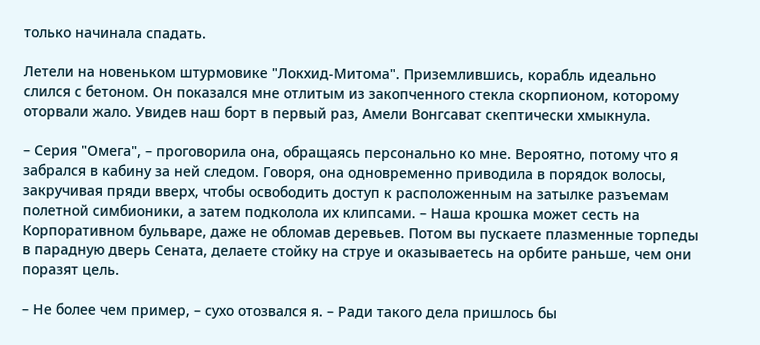только начинала спадать.

Летели на новеньком штурмовике "Локхид-Митома". Приземлившись, корабль идеально слился с бетоном. Он показался мне отлитым из закопченного стекла скорпионом, которому оторвали жало. Увидев наш борт в первый раз, Амели Вонгсават скептически хмыкнула.

– Серия "Омега", – проговорила она, обращаясь персонально ко мне. Вероятно, потому что я забрался в кабину за ней следом. Говоря, она одновременно приводила в порядок волосы, закручивая пряди вверх, чтобы освободить доступ к расположенным на затылке разъемам полетной симбионики, а затем подколола их клипсами. – Наша крошка может сесть на Корпоративном бульваре, даже не обломав деревьев. Потом вы пускаете плазменные торпеды в парадную дверь Сената, делаете стойку на струе и оказываетесь на орбите раньше, чем они поразят цель.

– Не более чем пример, – сухо отозвался я. – Ради такого дела пришлось бы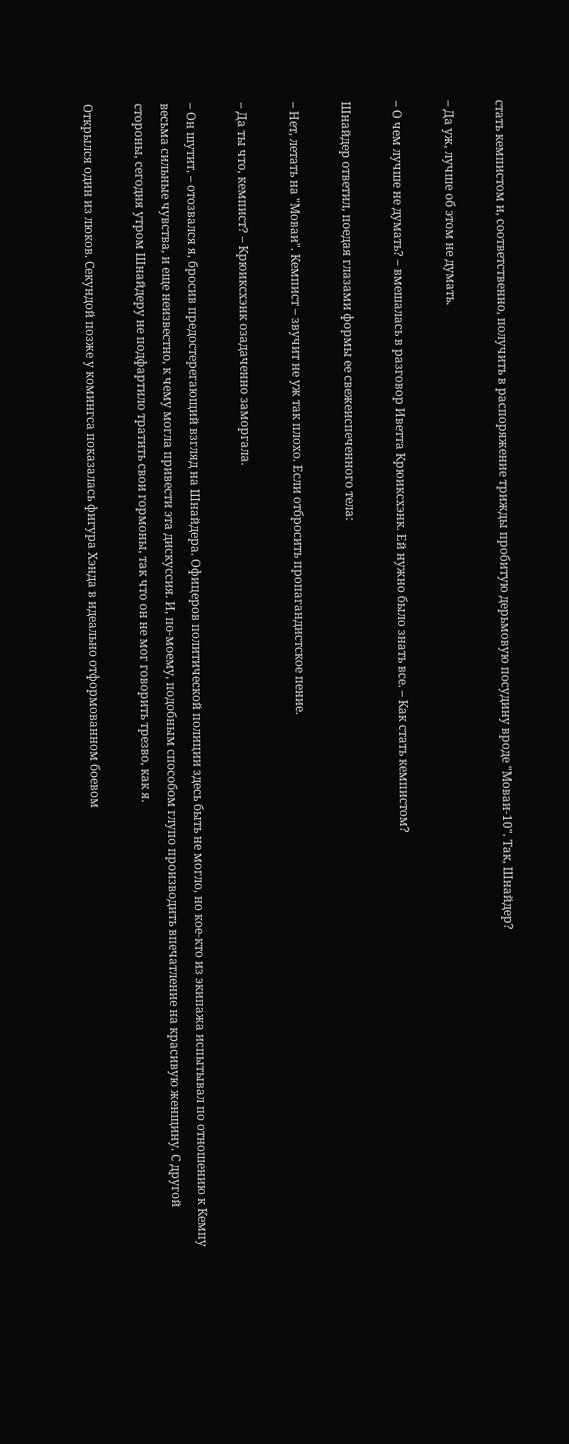стать кемпистом и, соответственно, получить в распоряжение трижды пробитую дерьмовую посудину вроде "Моваи-10". Так, Шнайдер?

– Да уж, лучше об этом не думать.

– О чем лучше не думать? – вмешалась в разговор Иветта Крюиксхэнк. Ей нужно было знать все. – Как стать кемпистом?

Шнайдер ответил, поедая глазами формы ее свежеиспеченного тела:

– Нет, летать на "Моваи". Кемпист – звучит не уж так плохо. Если отбросить пропагандистское пение.

– Да ты что, кемпист? – Крюиксхэнк озадаченно заморгала.

– Он шутит, – отозвался я, бросив предостерегающий взгляд на Шнайдера. Офицеров политической полиции здесь быть не могло, но кое-кто из экипажа испытывал по отношению к Кемпу весьма сильные чувства, и еще неизвестно, к чему могла привести эта дискуссия. И, по-моему, подобным способом глупо производить впечатление на красивую женщину. С другой стороны, сегодня утром Шнайдеру не подфартило тратить свои гормоны, так что он не мог говорить трезво, как я.

Открылся один из люков. Секундой позже у комингса показалась фигура Хэнда в идеально отформованном боевом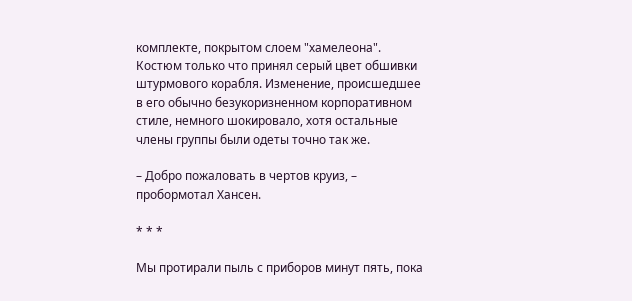комплекте, покрытом слоем "хамелеона". Костюм только что принял серый цвет обшивки штурмового корабля. Изменение, происшедшее в его обычно безукоризненном корпоративном стиле, немного шокировало, хотя остальные члены группы были одеты точно так же.

– Добро пожаловать в чертов круиз, – пробормотал Хансен.

* * *

Мы протирали пыль с приборов минут пять, пока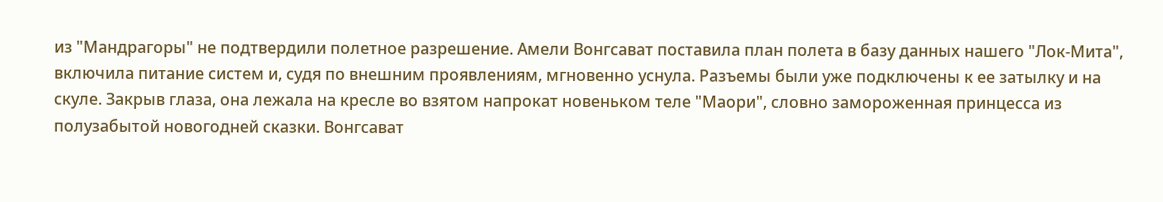из "Мандрагоры" не подтвердили полетное разрешение. Амели Вонгсават поставила план полета в базу данных нашего "Лок-Мита", включила питание систем и, судя по внешним проявлениям, мгновенно уснула. Разъемы были уже подключены к ее затылку и на скуле. Закрыв глаза, она лежала на кресле во взятом напрокат новеньком теле "Маори", словно замороженная принцесса из полузабытой новогодней сказки. Вонгсават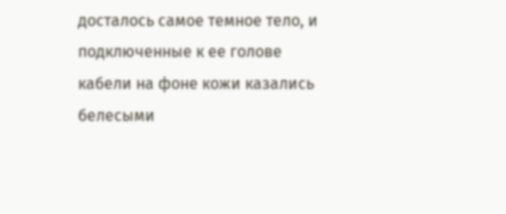досталось самое темное тело, и подключенные к ее голове кабели на фоне кожи казались белесыми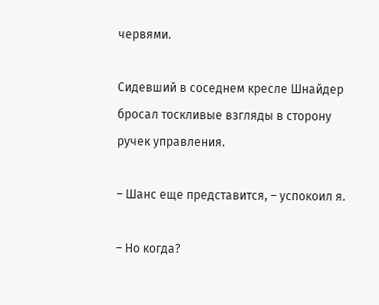червями.

Сидевший в соседнем кресле Шнайдер бросал тоскливые взгляды в сторону ручек управления.

– Шанс еще представится, – успокоил я.

– Но когда?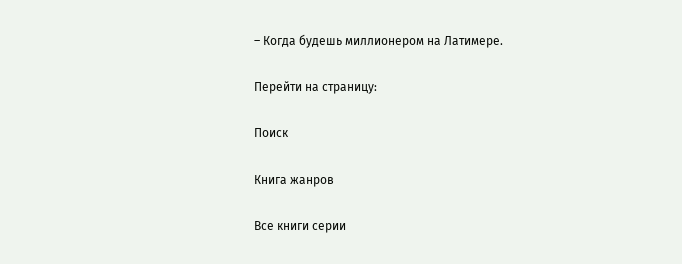– Когда будешь миллионером на Латимере.

Перейти на страницу:

Поиск

Книга жанров

Все книги серии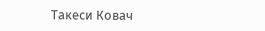Такеси Ковач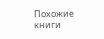Похожие книги